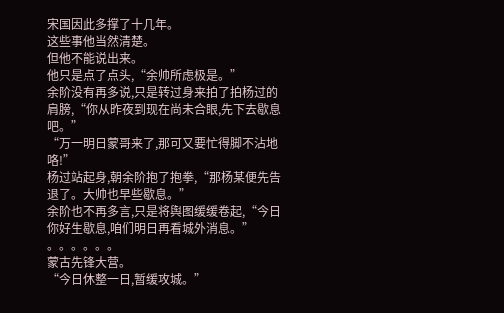宋国因此多撑了十几年。
这些事他当然清楚。
但他不能说出来。
他只是点了点头,“余帅所虑极是。”
余阶没有再多说,只是转过身来拍了拍杨过的肩膀,“你从昨夜到现在尚未合眼,先下去歇息吧。”
“万一明日蒙哥来了,那可又要忙得脚不沾地咯!”
杨过站起身,朝余阶抱了抱拳,“那杨某便先告退了。大帅也早些歇息。”
余阶也不再多言,只是将舆图缓缓卷起,“今日你好生歇息,咱们明日再看城外消息。”
。。。。。。
蒙古先锋大营。
“今日休整一日,暂缓攻城。”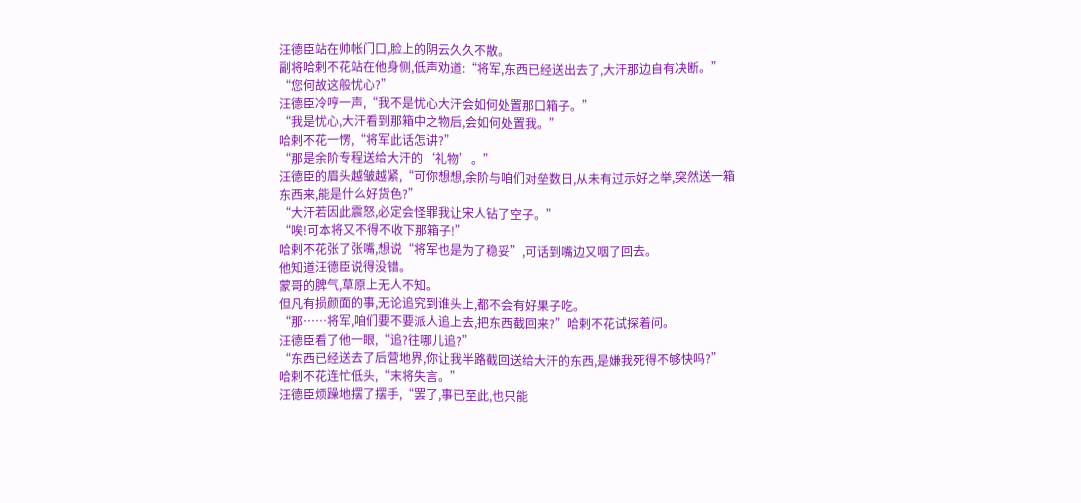汪德臣站在帅帐门口,脸上的阴云久久不散。
副将哈剌不花站在他身侧,低声劝道:“将军,东西已经送出去了,大汗那边自有决断。”
“您何故这般忧心?”
汪德臣冷哼一声,“我不是忧心大汗会如何处置那口箱子。”
“我是忧心,大汗看到那箱中之物后,会如何处置我。”
哈剌不花一愣,“将军此话怎讲?”
“那是余阶专程送给大汗的‘礼物’。”
汪德臣的眉头越皱越紧,“可你想想,余阶与咱们对垒数日,从未有过示好之举,突然送一箱东西来,能是什么好货色?”
“大汗若因此震怒,必定会怪罪我让宋人钻了空子。”
“唉!可本将又不得不收下那箱子!”
哈剌不花张了张嘴,想说“将军也是为了稳妥”,可话到嘴边又咽了回去。
他知道汪德臣说得没错。
蒙哥的脾气,草原上无人不知。
但凡有损颜面的事,无论追究到谁头上,都不会有好果子吃。
“那……将军,咱们要不要派人追上去,把东西截回来?”哈剌不花试探着问。
汪德臣看了他一眼,“追?往哪儿追?”
“东西已经送去了后营地界,你让我半路截回送给大汗的东西,是嫌我死得不够快吗?”
哈剌不花连忙低头,“末将失言。”
汪德臣烦躁地摆了摆手,“罢了,事已至此,也只能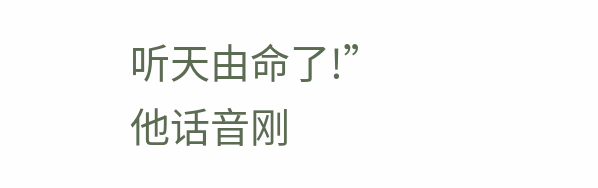听天由命了!”
他话音刚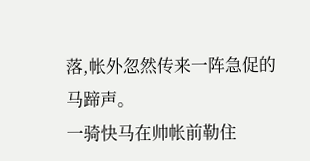落,帐外忽然传来一阵急促的马蹄声。
一骑快马在帅帐前勒住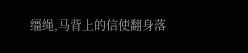缰绳,马背上的信使翻身落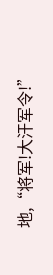地,“将军!大汗军令!”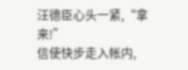汪德臣心头一紧,“拿来!”
信使快步走入帐内,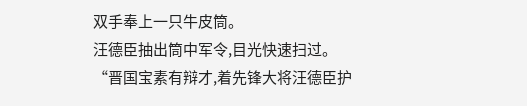双手奉上一只牛皮筒。
汪德臣抽出筒中军令,目光快速扫过。
“晋国宝素有辩才,着先锋大将汪德臣护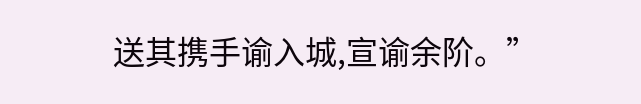送其携手谕入城,宣谕余阶。”